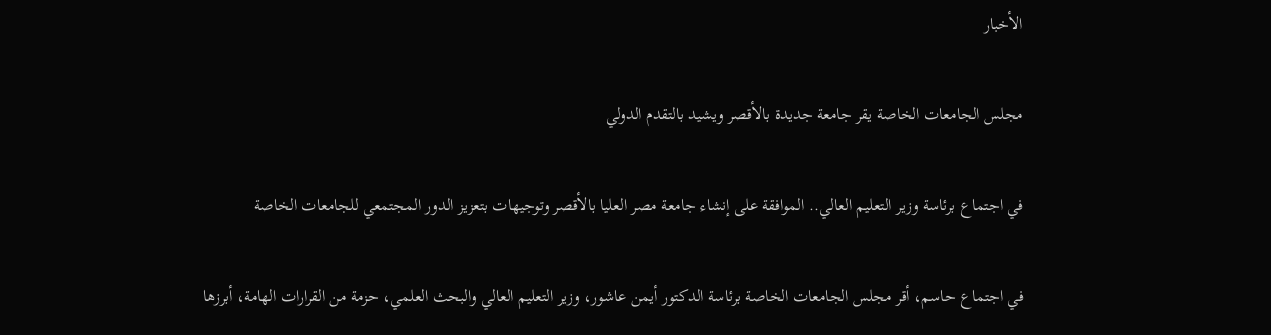الأخبار

مجلس الجامعات الخاصة يقر جامعة جديدة بالأقصر ويشيد بالتقدم الدولي

في اجتماع برئاسة وزير التعليم العالي.. الموافقة على إنشاء جامعة مصر العليا بالأقصر وتوجيهات بتعزيز الدور المجتمعي للجامعات الخاصة

في اجتماع حاسم، أقر مجلس الجامعات الخاصة برئاسة الدكتور أيمن عاشور، وزير التعليم العالي والبحث العلمي، حزمة من القرارات الهامة، أبرزها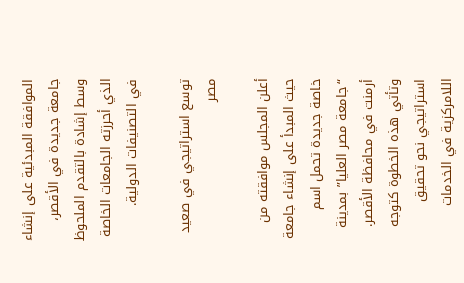الموافقة المبدئية على إنشاء جامعة جديدة في الأقصر، وسط إشادة بالتقدم الملحوظ الذي أحرزته الجامعات الخاصة في التصنيفات الدولية.

توسع استراتيجي في صعيد مصر

أعلن المجلس موافقته من حيث المبدأ على إنشاء جامعة خاصة جديدة تحمل اسم “جامعة مصر العليا” بمدينة أرمنت في محافظة الأقصر. وتأتي هذه الخطوة كتوجه استراتيجي نحو تحقيق اللامركزية في الخدمات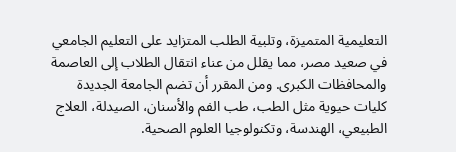التعليمية المتميزة، وتلبية الطلب المتزايد على التعليم الجامعي في صعيد مصر، مما يقلل من عناء انتقال الطلاب إلى العاصمة والمحافظات الكبرى. ومن المقرر أن تضم الجامعة الجديدة كليات حيوية مثل الطب، طب الفم والأسنان، الصيدلة، العلاج الطبيعي، الهندسة، وتكنولوجيا العلوم الصحية.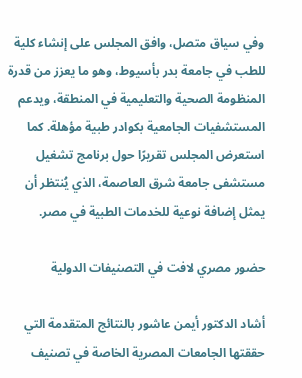وفي سياق متصل، وافق المجلس على إنشاء كلية للطب في جامعة بدر بأسيوط، وهو ما يعزز من قدرة المنظومة الصحية والتعليمية في المنطقة، ويدعم المستشفيات الجامعية بكوادر طبية مؤهلة. كما استعرض المجلس تقريرًا حول برنامج تشغيل مستشفى جامعة شرق العاصمة، الذي يُنتظر أن يمثل إضافة نوعية للخدمات الطبية في مصر.

حضور مصري لافت في التصنيفات الدولية

أشاد الدكتور أيمن عاشور بالنتائج المتقدمة التي حققتها الجامعات المصرية الخاصة في تصنيف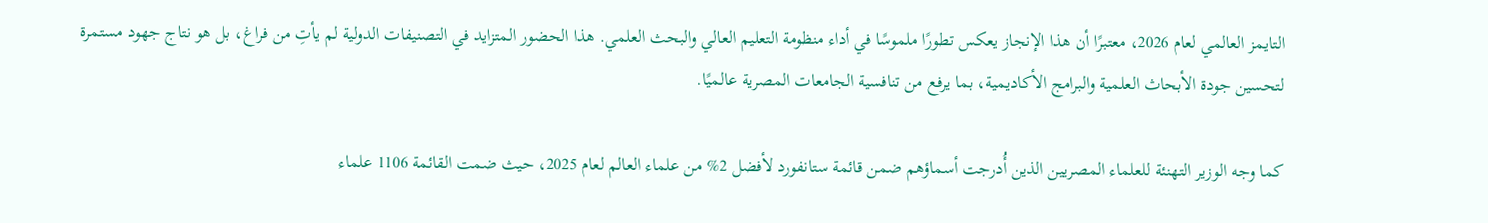التايمز العالمي لعام 2026، معتبرًا أن هذا الإنجاز يعكس تطورًا ملموسًا في أداء منظومة التعليم العالي والبحث العلمي. هذا الحضور المتزايد في التصنيفات الدولية لم يأتِ من فراغ، بل هو نتاج جهود مستمرة لتحسين جودة الأبحاث العلمية والبرامج الأكاديمية، بما يرفع من تنافسية الجامعات المصرية عالميًا.

كما وجه الوزير التهنئة للعلماء المصريين الذين أُدرجت أسماؤهم ضمن قائمة ستانفورد لأفضل 2% من علماء العالم لعام 2025، حيث ضمت القائمة 1106 علماء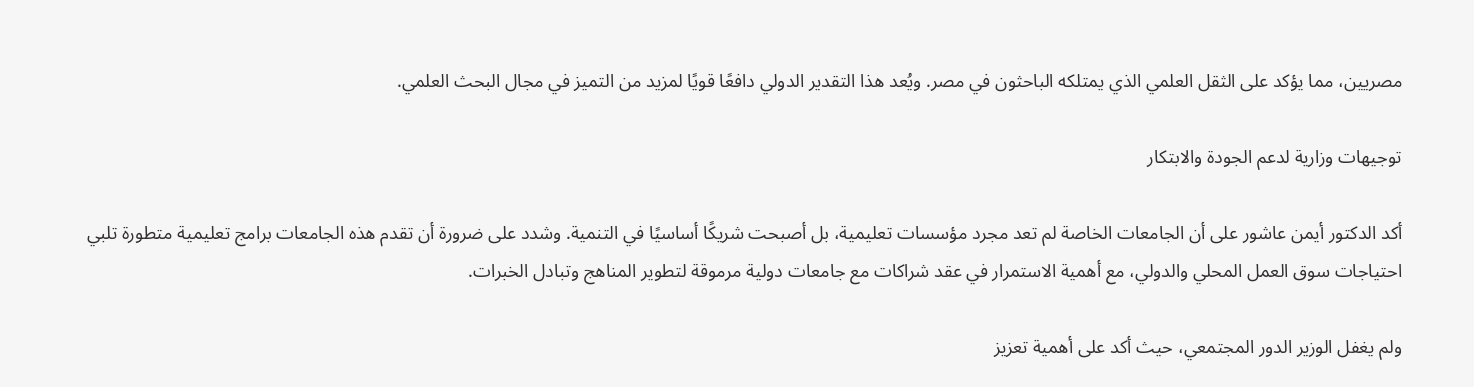مصريين، مما يؤكد على الثقل العلمي الذي يمتلكه الباحثون في مصر. ويُعد هذا التقدير الدولي دافعًا قويًا لمزيد من التميز في مجال البحث العلمي.

توجيهات وزارية لدعم الجودة والابتكار

أكد الدكتور أيمن عاشور على أن الجامعات الخاصة لم تعد مجرد مؤسسات تعليمية، بل أصبحت شريكًا أساسيًا في التنمية. وشدد على ضرورة أن تقدم هذه الجامعات برامج تعليمية متطورة تلبي احتياجات سوق العمل المحلي والدولي، مع أهمية الاستمرار في عقد شراكات مع جامعات دولية مرموقة لتطوير المناهج وتبادل الخبرات.

ولم يغفل الوزير الدور المجتمعي، حيث أكد على أهمية تعزيز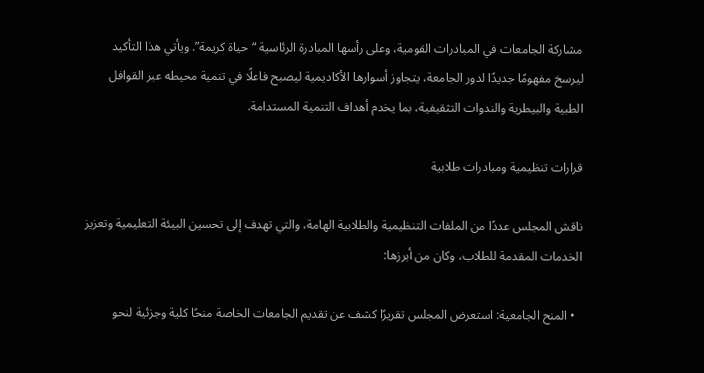مشاركة الجامعات في المبادرات القومية، وعلى رأسها المبادرة الرئاسية “حياة كريمة”. ويأتي هذا التأكيد ليرسخ مفهومًا جديدًا لدور الجامعة، يتجاوز أسوارها الأكاديمية ليصبح فاعلًا في تنمية محيطه عبر القوافل الطبية والبيطرية والندوات التثقيفية، بما يخدم أهداف التنمية المستدامة.

قرارات تنظيمية ومبادرات طلابية

ناقش المجلس عددًا من الملفات التنظيمية والطلابية الهامة، والتي تهدف إلى تحسين البيئة التعليمية وتعزيز الخدمات المقدمة للطلاب، وكان من أبرزها:

  • المنح الجامعية: استعرض المجلس تقريرًا كشف عن تقديم الجامعات الخاصة منحًا كلية وجزئية لنحو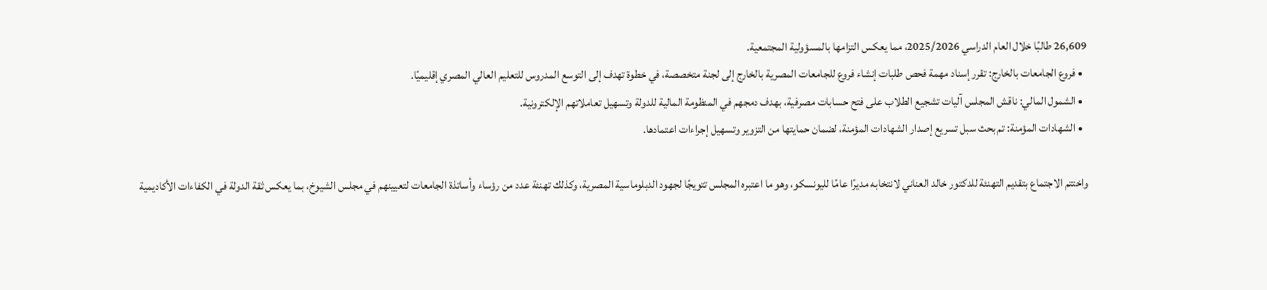26,609 طالبًا خلال العام الدراسي 2025/2026، مما يعكس التزامها بالمسؤولية المجتمعية.
  • فروع الجامعات بالخارج: تقرر إسناد مهمة فحص طلبات إنشاء فروع للجامعات المصرية بالخارج إلى لجنة متخصصة، في خطوة تهدف إلى التوسع المدروس للتعليم العالي المصري إقليميًا.
  • الشمول المالي: ناقش المجلس آليات تشجيع الطلاب على فتح حسابات مصرفية، بهدف دمجهم في المنظومة المالية للدولة وتسهيل تعاملاتهم الإلكترونية.
  • الشهادات المؤمنة: تم بحث سبل تسريع إصدار الشهادات المؤمنة، لضمان حمايتها من التزوير وتسهيل إجراءات اعتمادها.

واختتم الاجتماع بتقديم التهنئة للدكتور خالد العناني لانتخابه مديرًا عامًا لليونسكو، وهو ما اعتبره المجلس تتويجًا لجهود الدبلوماسية المصرية، وكذلك تهنئة عدد من رؤساء وأساتذة الجامعات لتعيينهم في مجلس الشيوخ، بما يعكس ثقة الدولة في الكفاءات الأكاديمية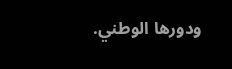ودورها الوطني.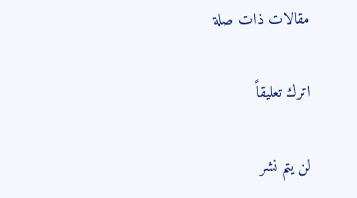مقالات ذات صلة

اترك تعليقاً

لن يتم نشر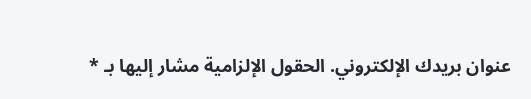عنوان بريدك الإلكتروني. الحقول الإلزامية مشار إليها بـ *